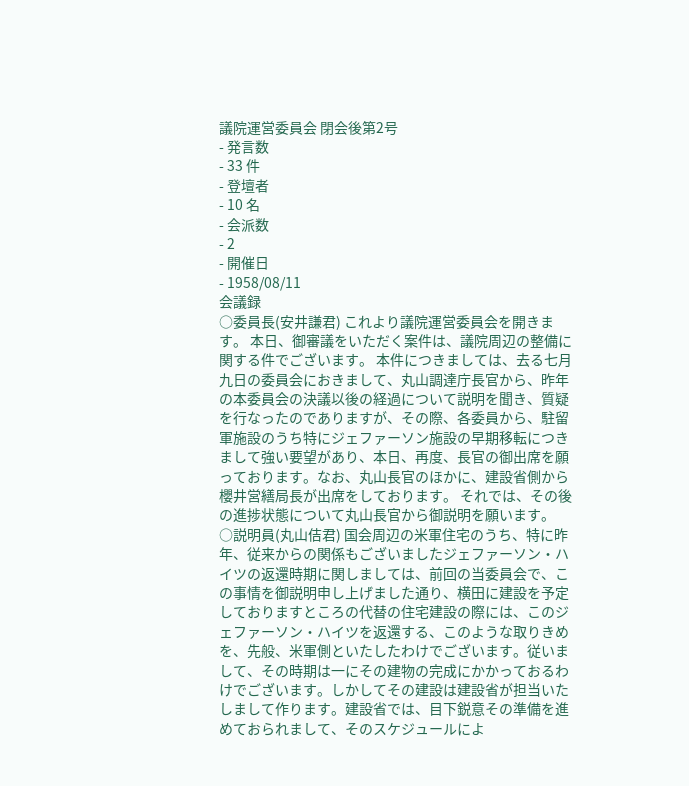議院運営委員会 閉会後第2号
- 発言数
- 33 件
- 登壇者
- 10 名
- 会派数
- 2
- 開催日
- 1958/08/11
会議録
○委員長(安井謙君) これより議院運営委員会を開きます。 本日、御審議をいただく案件は、議院周辺の整備に関する件でございます。 本件につきましては、去る七月九日の委員会におきまして、丸山調達庁長官から、昨年の本委員会の決議以後の経過について説明を聞き、質疑を行なったのでありますが、その際、各委員から、駐留軍施設のうち特にジェファーソン施設の早期移転につきまして強い要望があり、本日、再度、長官の御出席を願っております。なお、丸山長官のほかに、建設省側から櫻井営繕局長が出席をしております。 それでは、その後の進捗状態について丸山長官から御説明を願います。
○説明員(丸山佶君) 国会周辺の米軍住宅のうち、特に昨年、従来からの関係もございましたジェファーソン・ハイツの返還時期に関しましては、前回の当委員会で、この事情を御説明申し上げました通り、横田に建設を予定しておりますところの代替の住宅建設の際には、このジェファーソン・ハイツを返還する、このような取りきめを、先般、米軍側といたしたわけでございます。従いまして、その時期は一にその建物の完成にかかっておるわけでございます。しかしてその建設は建設省が担当いたしまして作ります。建設省では、目下鋭意その準備を進めておられまして、そのスケジュールによ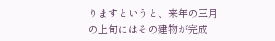りますというと、来年の三月の上旬にはその建物が完成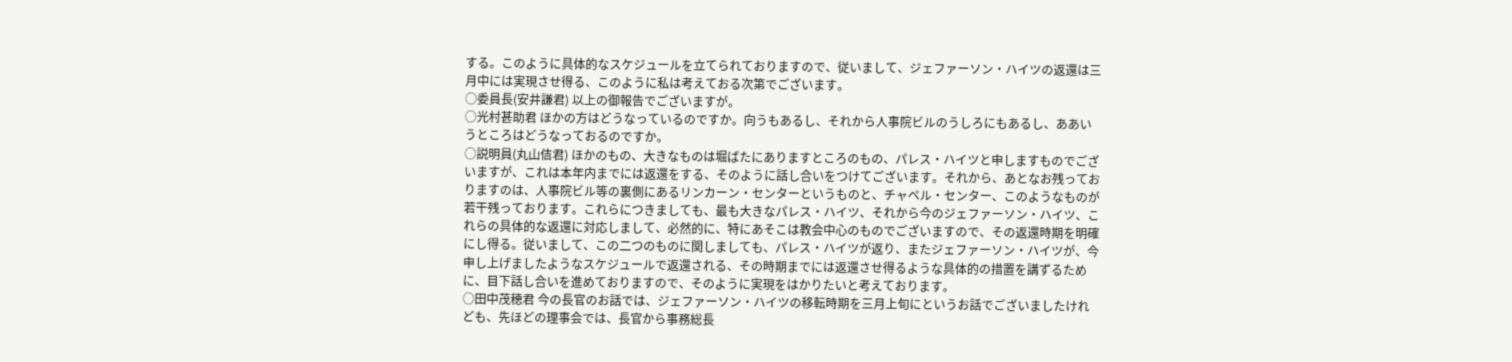する。このように具体的なスケジュールを立てられておりますので、従いまして、ジェファーソン・ハイツの返還は三月中には実現させ得る、このように私は考えておる次第でございます。
○委員長(安井謙君) 以上の御報告でございますが。
○光村甚助君 ほかの方はどうなっているのですか。向うもあるし、それから人事院ビルのうしろにもあるし、ああいうところはどうなっておるのですか。
○説明員(丸山佶君) ほかのもの、大きなものは堀ばたにありますところのもの、パレス・ハイツと申しますものでございますが、これは本年内までには返還をする、そのように話し合いをつけてございます。それから、あとなお残っておりますのは、人事院ビル等の裏側にあるリンカーン・センターというものと、チャペル・センター、このようなものが若干残っております。これらにつきましても、最も大きなパレス・ハイツ、それから今のジェファーソン・ハイツ、これらの具体的な返還に対応しまして、必然的に、特にあそこは教会中心のものでございますので、その返還時期を明確にし得る。従いまして、この二つのものに関しましても、パレス・ハイツが返り、またジェファーソン・ハイツが、今申し上げましたようなスケジュールで返還される、その時期までには返還させ得るような具体的の措置を講ずるために、目下話し合いを進めておりますので、そのように実現をはかりたいと考えております。
○田中茂穂君 今の長官のお話では、ジェファーソン・ハイツの移転時期を三月上旬にというお話でございましたけれども、先ほどの理事会では、長官から事務総長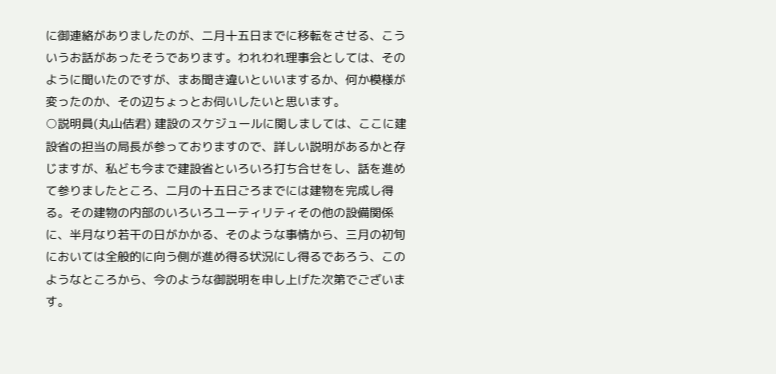に御連絡がありましたのが、二月十五日までに移転をさせる、こういうお話があったそうであります。われわれ理事会としては、そのように聞いたのですが、まあ聞き違いといいまするか、何か模様が変ったのか、その辺ちょっとお伺いしたいと思います。
○説明員(丸山佶君) 建設のスケジュールに関しましては、ここに建設省の担当の局長が参っておりますので、詳しい説明があるかと存じますが、私ども今まで建設省といろいろ打ち合せをし、話を進めて参りましたところ、二月の十五日ごろまでには建物を完成し得る。その建物の内部のいろいろユーティリティその他の設備関係に、半月なり若干の日がかかる、そのような事情から、三月の初旬においては全般的に向う側が進め得る状況にし得るであろう、このようなところから、今のような御説明を申し上げた次第でございます。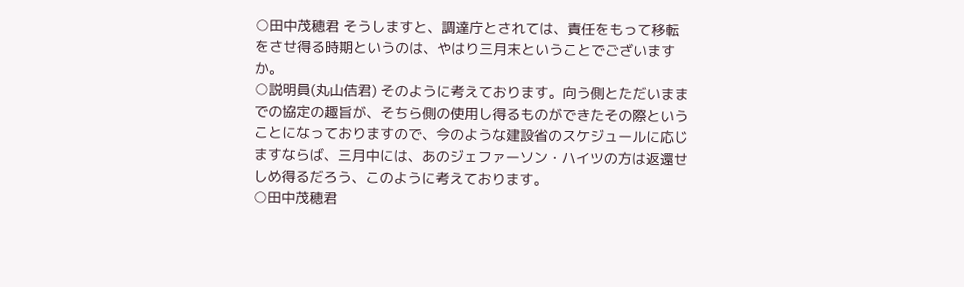○田中茂穂君 そうしますと、調達庁とされては、責任をもって移転をさせ得る時期というのは、やはり三月末ということでございますか。
○説明員(丸山佶君) そのように考えております。向う側とただいままでの協定の趣旨が、そちら側の使用し得るものができたその際ということになっておりますので、今のような建設省のスケジュールに応じますならば、三月中には、あのジェファーソン・ハイツの方は返還せしめ得るだろう、このように考えております。
○田中茂穂君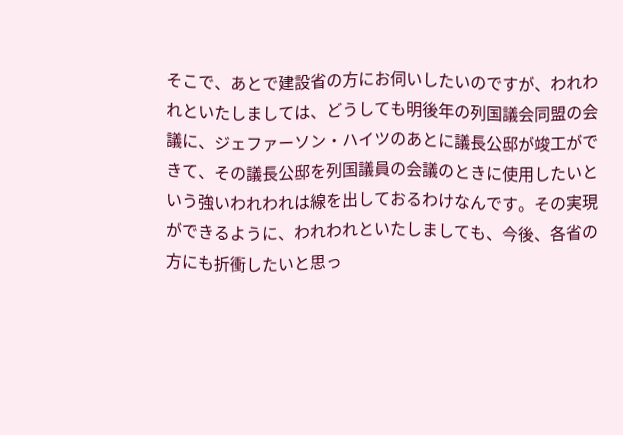そこで、あとで建設省の方にお伺いしたいのですが、われわれといたしましては、どうしても明後年の列国議会同盟の会議に、ジェファーソン・ハイツのあとに議長公邸が竣工ができて、その議長公邸を列国議員の会議のときに使用したいという強いわれわれは線を出しておるわけなんです。その実現ができるように、われわれといたしましても、今後、各省の方にも折衝したいと思っ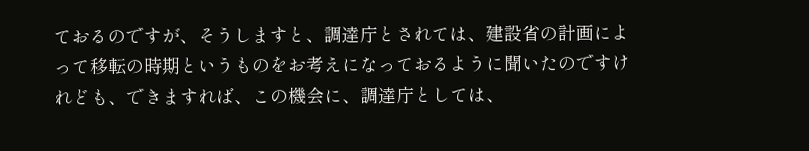ておるのですが、そうしますと、調達庁とされては、建設省の計画によって移転の時期というものをお考えになっておるように聞いたのですけれども、できますれば、この機会に、調達庁としては、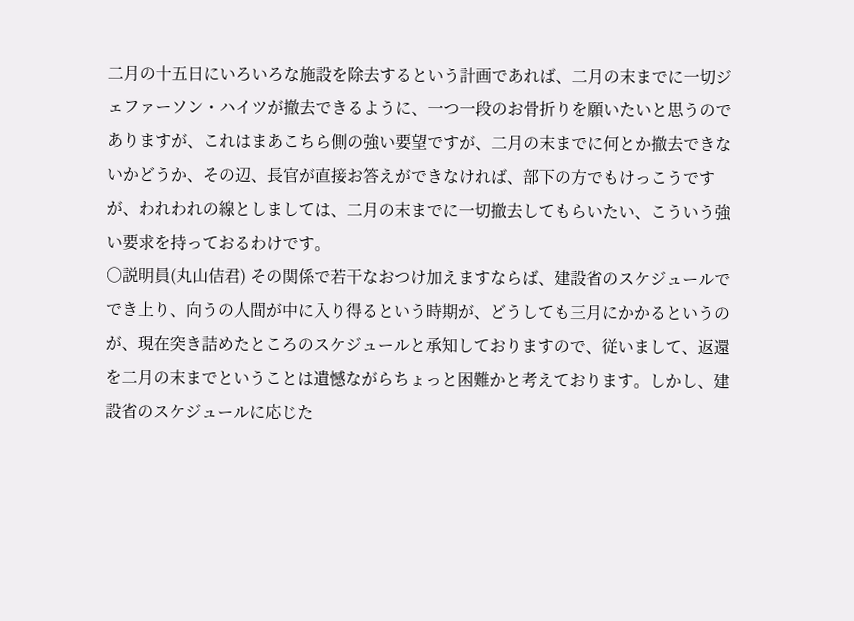二月の十五日にいろいろな施設を除去するという計画であれば、二月の末までに一切ジェファーソン・ハイツが撤去できるように、一つ一段のお骨折りを願いたいと思うのでありますが、これはまあこちら側の強い要望ですが、二月の末までに何とか撤去できないかどうか、その辺、長官が直接お答えができなければ、部下の方でもけっこうですが、われわれの線としましては、二月の末までに一切撤去してもらいたい、こういう強い要求を持っておるわけです。
○説明員(丸山佶君) その関係で若干なおつけ加えますならば、建設省のスケジュールででき上り、向うの人間が中に入り得るという時期が、どうしても三月にかかるというのが、現在突き詰めたところのスケジュールと承知しておりますので、従いまして、返還を二月の末までということは遺憾ながらちょっと困難かと考えております。しかし、建設省のスケジュールに応じた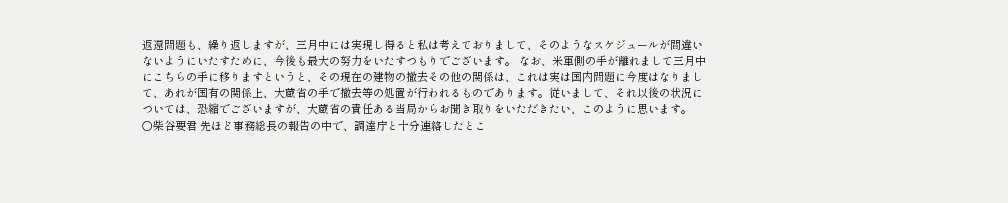返還問題も、繰り返しますが、三月中には実現し得ると私は考えておりまして、そのようなスケジュールが間違いないようにいたすために、今後も最大の努力をいたすつもりでございます。 なお、米軍側の手が離れまして三月中にこちらの手に移りますというと、その現在の建物の撤去その他の関係は、これは実は国内問題に今度はなりまして、あれが国有の関係上、大蔵省の手で撤去等の処置が行われるものであります。従いまして、それ以後の状況については、恐縮でございますが、大蔵省の責任ある当局からお聞き取りをいただきたい、このように思います。
○柴谷要君 先ほど事務総長の報告の中で、調達庁と十分連絡したとこ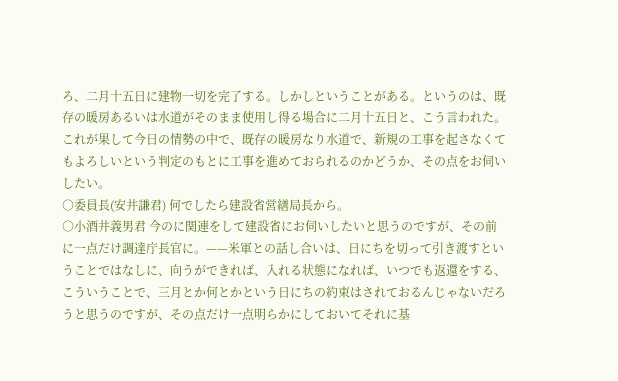ろ、二月十五日に建物一切を完了する。しかしということがある。というのは、既存の暖房あるいは水道がそのまま使用し得る場合に二月十五日と、こう言われた。これが果して今日の情勢の中で、既存の暖房なり水道で、新規の工事を起さなくてもよろしいという判定のもとに工事を進めておられるのかどうか、その点をお伺いしたい。
○委員長(安井謙君) 何でしたら建設省営繕局長から。
○小酒井義男君 今のに関連をして建設省にお伺いしたいと思うのですが、その前に一点だけ調達庁長官に。——米軍との話し合いは、日にちを切って引き渡すということではなしに、向うができれば、入れる状態になれば、いつでも返還をする、こういうことで、三月とか何とかという日にちの約束はされておるんじゃないだろうと思うのですが、その点だけ一点明らかにしておいてそれに基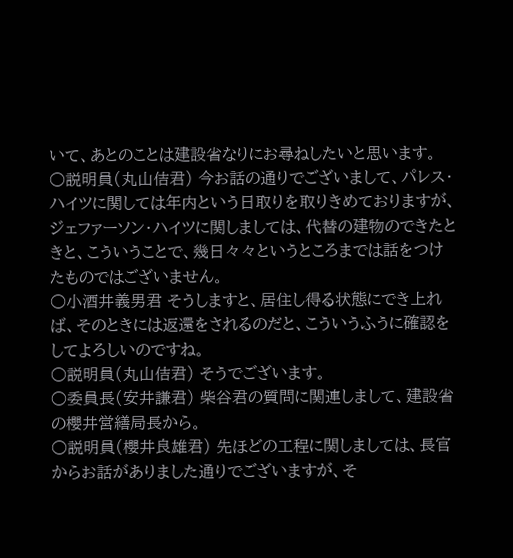いて、あとのことは建設省なりにお尋ねしたいと思います。
○説明員(丸山佶君) 今お話の通りでございまして、パレス・ハイツに関しては年内という日取りを取りきめておりますが、ジェファーソン・ハイツに関しましては、代替の建物のできたときと、こういうことで、幾日々々というところまでは話をつけたものではございません。
○小酒井義男君 そうしますと、居住し得る状態にでき上れば、そのときには返還をされるのだと、こういうふうに確認をしてよろしいのですね。
○説明員(丸山佶君) そうでございます。
○委員長(安井謙君) 柴谷君の質問に関連しまして、建設省の櫻井営繕局長から。
○説明員(櫻井良雄君) 先ほどの工程に関しましては、長官からお話がありました通りでございますが、そ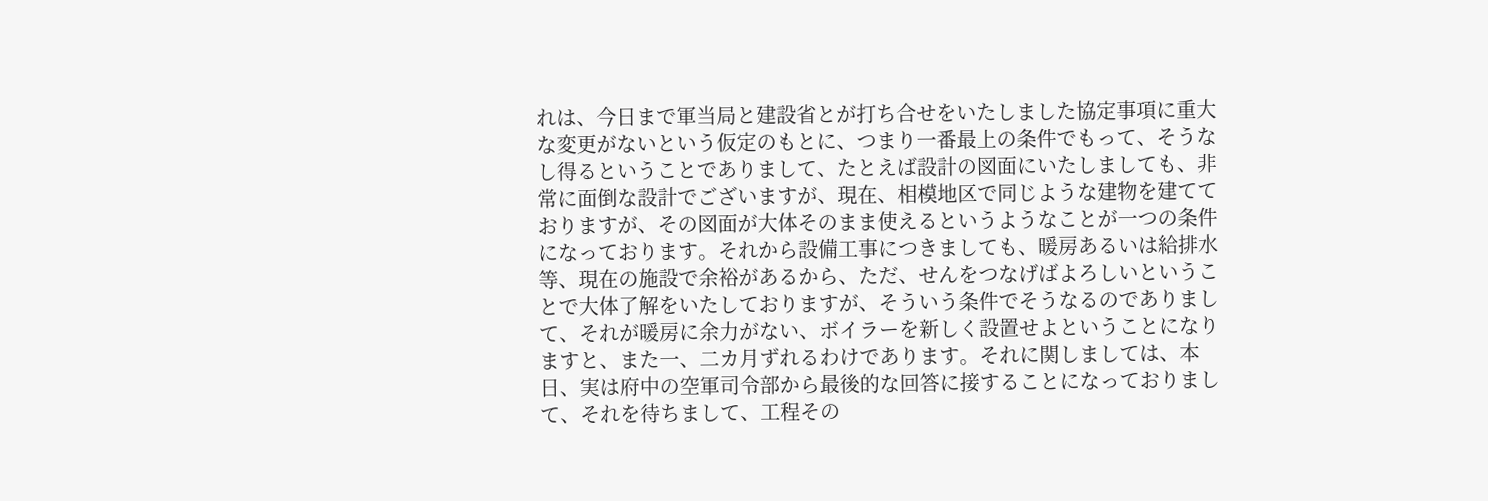れは、今日まで軍当局と建設省とが打ち合せをいたしました協定事項に重大な変更がないという仮定のもとに、つまり一番最上の条件でもって、そうなし得るということでありまして、たとえば設計の図面にいたしましても、非常に面倒な設計でございますが、現在、相模地区で同じような建物を建てておりますが、その図面が大体そのまま使えるというようなことが一つの条件になっております。それから設備工事につきましても、暖房あるいは給排水等、現在の施設で余裕があるから、ただ、せんをつなげばよろしいということで大体了解をいたしておりますが、そういう条件でそうなるのでありまして、それが暖房に余力がない、ボイラーを新しく設置せよということになりますと、また一、二カ月ずれるわけであります。それに関しましては、本日、実は府中の空軍司令部から最後的な回答に接することになっておりまして、それを待ちまして、工程その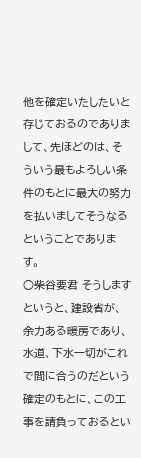他を確定いたしたいと存じておるのでありまして、先ほどのは、そういう最もよろしい条件のもとに最大の努力を払いましてそうなるということであります。
○柴谷要君 そうしますというと、建設省が、余力ある暖房であり、水道、下水一切がこれで間に合うのだという確定のもとに、この工事を請負っておるとい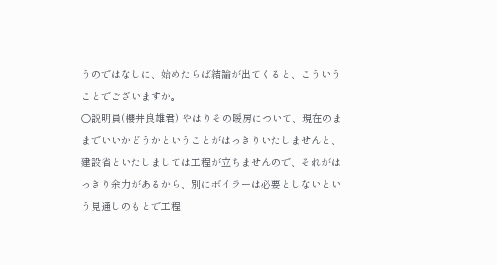うのではなしに、始めたらば結論が出てくると、こういうことでございますか。
○説明員(櫻井良雄君) やはりその暖房について、現在のままでいいかどうかということがはっきりいたしませんと、建設省といたしましては工程が立ちませんので、それがはっきり余力があるから、別にボイラーは必要としないという見通しのもとで工程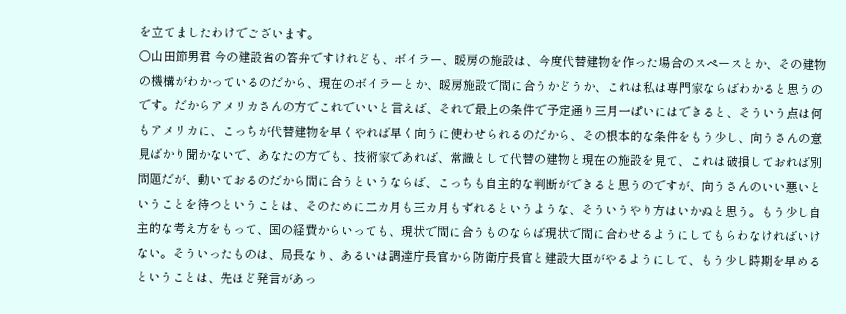を立てましたわけでございます。
○山田節男君 今の建設省の答弁ですけれども、ボイラー、暖房の施設は、今度代替建物を作った場合のスペースとか、その建物の機構がわかっているのだから、現在のボイラーとか、暖房施設で間に合うかどうか、これは私は専門家ならばわかると思うのです。だからアメリカさんの方でこれでいいと言えば、それで最上の条件で予定通り三月一ぱいにはできると、そういう点は何もアメリカに、こっちが代替建物を早くやれば早く向うに使わせられるのだから、その根本的な条件をもう少し、向うさんの意見ばかり聞かないで、あなたの方でも、技術家であれば、常識として代替の建物と現在の施設を見て、これは破損しておれば別問題だが、動いておるのだから間に合うというならば、こっちも自主的な判断ができると思うのですが、向うさんのいい悪いということを待つということは、そのために二カ月も三カ月もずれるというような、そういうやり方はいかぬと思う。もう少し自主的な考え方をもって、国の経費からいっても、現状で間に合うものならば現状で間に合わせるようにしてもらわなければいけない。そういったものは、局長なり、あるいは調達庁長官から防衛庁長官と建設大臣がやるようにして、もう少し時期を早めるということは、先ほど発言があっ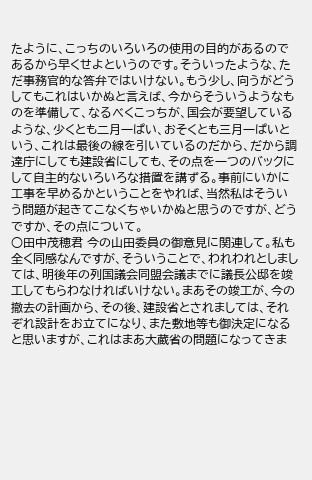たように、こっちのいろいろの使用の目的があるのであるから早くせよというのです。そういったような、ただ事務官的な答弁ではいけない。もう少し、向うがどうしてもこれはいかぬと言えば、今からそういうようなものを準備して、なるべくこっちが、国会が要望しているような、少くとも二月一ぱい、おそくとも三月一ぱいという、これは最後の線を引いているのだから、だから調達庁にしても建設省にしても、その点を一つのバックにして自主的ないろいろな措置を講ずる。事前にいかに工事を早めるかということをやれば、当然私はそういう問題が起きてこなくちゃいかぬと思うのですが、どうですか、その点について。
○田中茂穂君 今の山田委員の御意見に関連して。私も全く同感なんですが、そういうことで、われわれとしましては、明後年の列国議会同盟会議までに議長公邸を竣工してもらわなければいけない。まあその竣工が、今の撤去の計画から、その後、建設省とされましては、それぞれ設計をお立てになり、また敷地等も御決定になると思いますが、これはまあ大蔵省の問題になってきま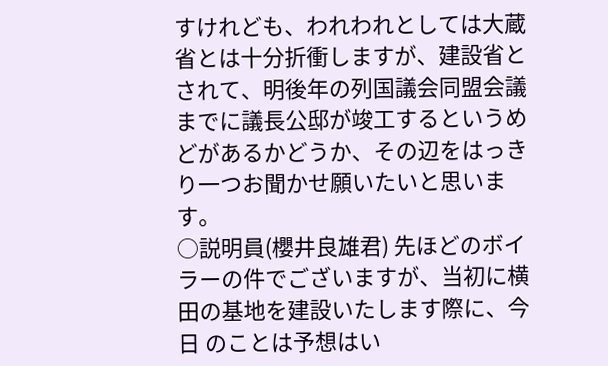すけれども、われわれとしては大蔵省とは十分折衝しますが、建設省とされて、明後年の列国議会同盟会議までに議長公邸が竣工するというめどがあるかどうか、その辺をはっきり一つお聞かせ願いたいと思います。
○説明員(櫻井良雄君) 先ほどのボイラーの件でございますが、当初に横田の基地を建設いたします際に、今日 のことは予想はい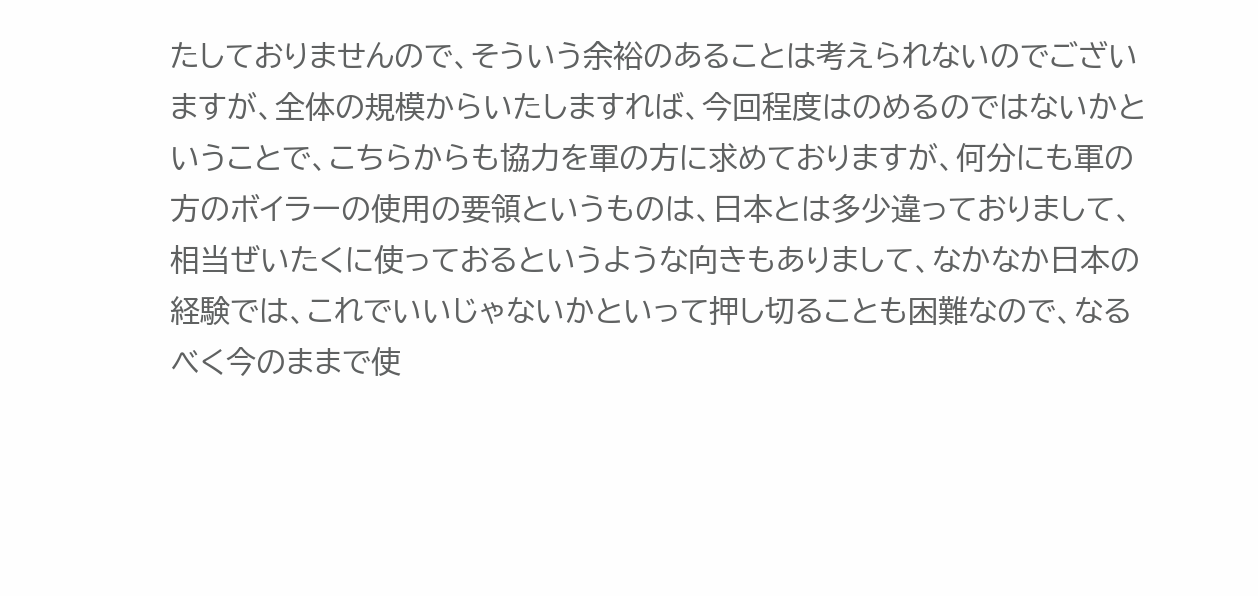たしておりませんので、そういう余裕のあることは考えられないのでございますが、全体の規模からいたしますれば、今回程度はのめるのではないかということで、こちらからも協力を軍の方に求めておりますが、何分にも軍の方のボイラーの使用の要領というものは、日本とは多少違っておりまして、相当ぜいたくに使っておるというような向きもありまして、なかなか日本の経験では、これでいいじゃないかといって押し切ることも困難なので、なるべく今のままで使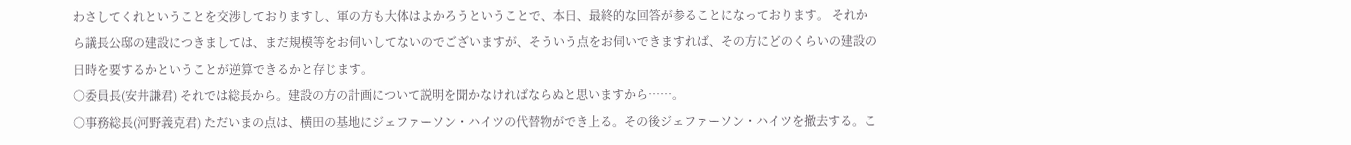わさしてくれということを交渉しておりますし、軍の方も大体はよかろうということで、本日、最終的な回答が参ることになっております。 それから議長公邸の建設につきましては、まだ規模等をお伺いしてないのでございますが、そういう点をお伺いできますれば、その方にどのくらいの建設の日時を要するかということが逆算できるかと存じます。
○委員長(安井謙君) それでは総長から。建設の方の計画について説明を聞かなければならぬと思いますから……。
○事務総長(河野義克君) ただいまの点は、横田の基地にジェファーソン・ハイツの代替物ができ上る。その後ジェファーソン・ハイツを撤去する。こ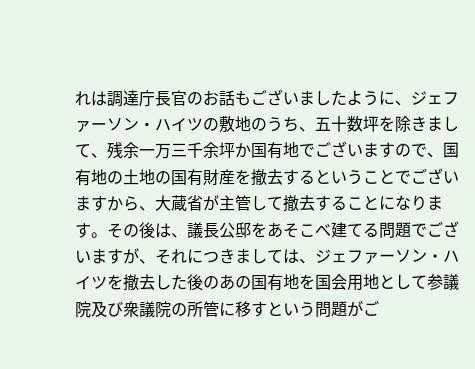れは調達庁長官のお話もございましたように、ジェファーソン・ハイツの敷地のうち、五十数坪を除きまして、残余一万三千余坪か国有地でございますので、国有地の土地の国有財産を撤去するということでございますから、大蔵省が主管して撤去することになります。その後は、議長公邸をあそこべ建てる問題でございますが、それにつきましては、ジェファーソン・ハイツを撤去した後のあの国有地を国会用地として参議院及び衆議院の所管に移すという問題がご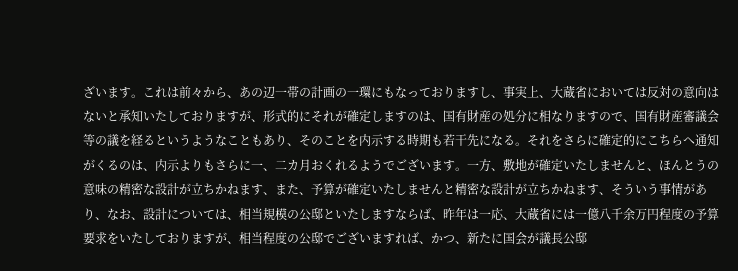ざいます。これは前々から、あの辺一帯の計画の一環にもなっておりますし、事実上、大蔵省においては反対の意向はないと承知いたしておりますが、形式的にそれが確定しますのは、国有財産の処分に相なりますので、国有財産審議会等の議を経るというようなこともあり、そのことを内示する時期も若干先になる。それをさらに確定的にこちらへ通知がくるのは、内示よりもさらに一、二カ月おくれるようでございます。一方、敷地が確定いたしませんと、ほんとうの意味の精密な設計が立ちかねます、また、予算が確定いたしませんと精密な設計が立ちかねます、そういう事情があり、なお、設計については、相当規模の公邸といたしますならば、昨年は一応、大蔵省には一億八千余万円程度の予算要求をいたしておりますが、相当程度の公邸でございますれば、かつ、新たに国会が議長公邸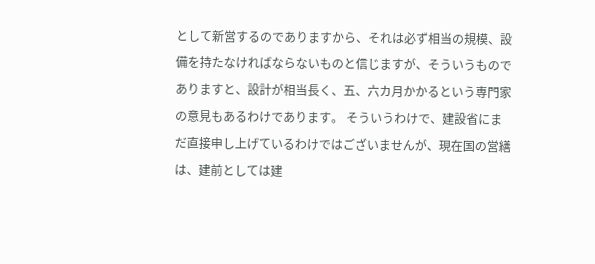として新営するのでありますから、それは必ず相当の規模、設備を持たなければならないものと信じますが、そういうものでありますと、設計が相当長く、五、六カ月かかるという専門家の意見もあるわけであります。 そういうわけで、建設省にまだ直接申し上げているわけではございませんが、現在国の営繕は、建前としては建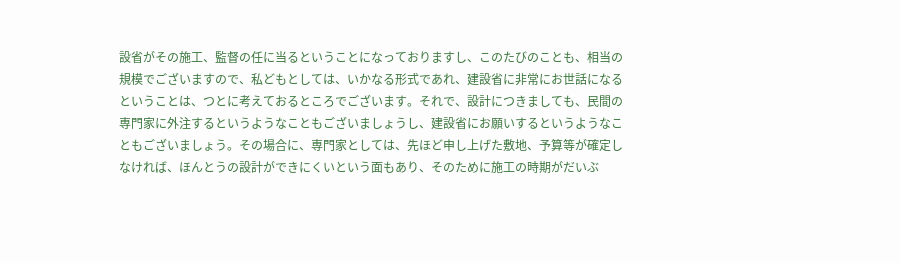設省がその施工、監督の任に当るということになっておりますし、このたびのことも、相当の規模でございますので、私どもとしては、いかなる形式であれ、建設省に非常にお世話になるということは、つとに考えておるところでございます。それで、設計につきましても、民間の専門家に外注するというようなこともございましょうし、建設省にお願いするというようなこともございましょう。その場合に、専門家としては、先ほど申し上げた敷地、予算等が確定しなければ、ほんとうの設計ができにくいという面もあり、そのために施工の時期がだいぶ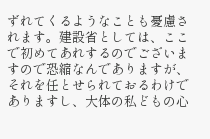ずれてくるようなことも憂慮されます。建設省としては、ここで初めてあれするのでございますので恐縮なんでありますが、それを任とせられておるわけでありますし、大体の私どもの心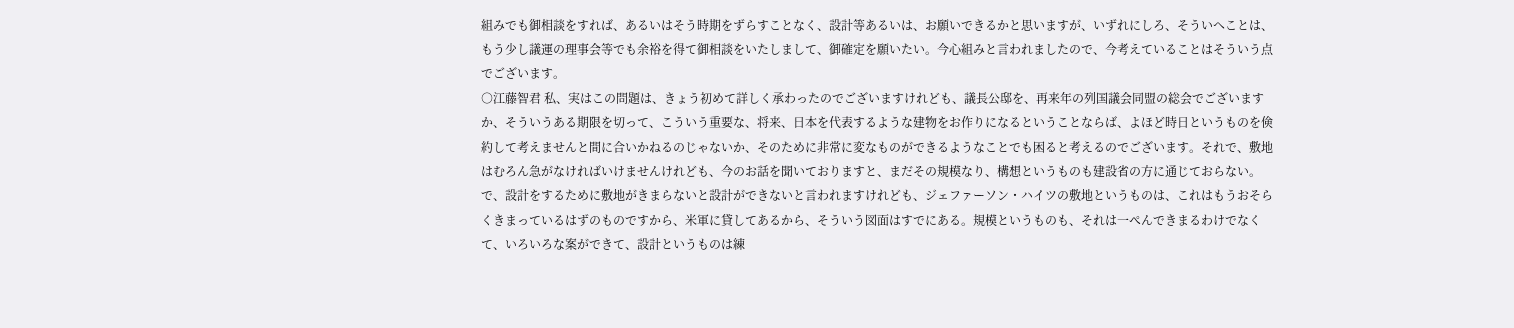組みでも御相談をすれば、あるいはそう時期をずらすことなく、設計等あるいは、お願いできるかと思いますが、いずれにしろ、そういへことは、もう少し議運の理事会等でも余裕を得て御相談をいたしまして、御確定を願いたい。今心組みと言われましたので、今考えていることはそういう点でございます。
○江藤智君 私、実はこの問題は、きょう初めて詳しく承わったのでございますけれども、議長公邸を、再来年の列国議会同盟の総会でございますか、そういうある期限を切って、こういう重要な、将来、日本を代表するような建物をお作りになるということならば、よほど時日というものを倹約して考えませんと間に合いかねるのじゃないか、そのために非常に変なものができるようなことでも困ると考えるのでございます。それで、敷地はむろん急がなければいけませんけれども、今のお話を聞いておりますと、まだその規模なり、構想というものも建設省の方に通じておらない。で、設計をするために敷地がきまらないと設計ができないと言われますけれども、ジェファーソン・ハイツの敷地というものは、これはもうおそらくきまっているはずのものですから、米軍に貸してあるから、そういう図面はすでにある。規模というものも、それは一ぺんできまるわけでなくて、いろいろな案ができて、設計というものは練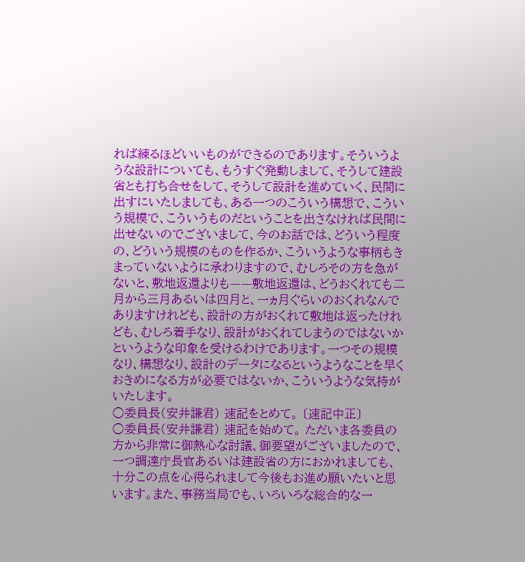れば練るほどいいものができるのであります。そういうような設計についても、もうすぐ発動しまして、そうして建設省とも打ち合せをして、そうして設計を進めていく、民間に出すにいたしましても、ある一つのこういう構想で、こういう規模で、こういうものだということを出さなければ民間に出せないのでございまして、今のお話では、どういう程度の、どういう規模のものを作るか、こういうような事柄もきまっていないように承わりますので、むしろその方を急がないと、敷地返還よりも——敷地返還は、どうおくれても二月から三月あるいは四月と、一ヵ月ぐらいのおくれなんでありますけれども、設計の方がおくれて敷地は返ったけれども、むしろ着手なり、設計がおくれてしまうのではないかというような印象を受けるわけであります。一つその規模なり、構想なり、設計のデータになるというようなことを早くおきめになる方が必要ではないか、こういうような気持がいたします。
○委員長(安井謙君) 速記をとめて。 〔速記中正〕
○委員長(安井謙君) 速記を始めて。 ただいま各委員の方から非常に御熱心な討議、御要望がございましたので、一つ調達庁長官あるいは建設省の方におかれましても、十分この点を心得られまして今後もお進め願いたいと思います。また、事務当局でも、いろいろな総合的な一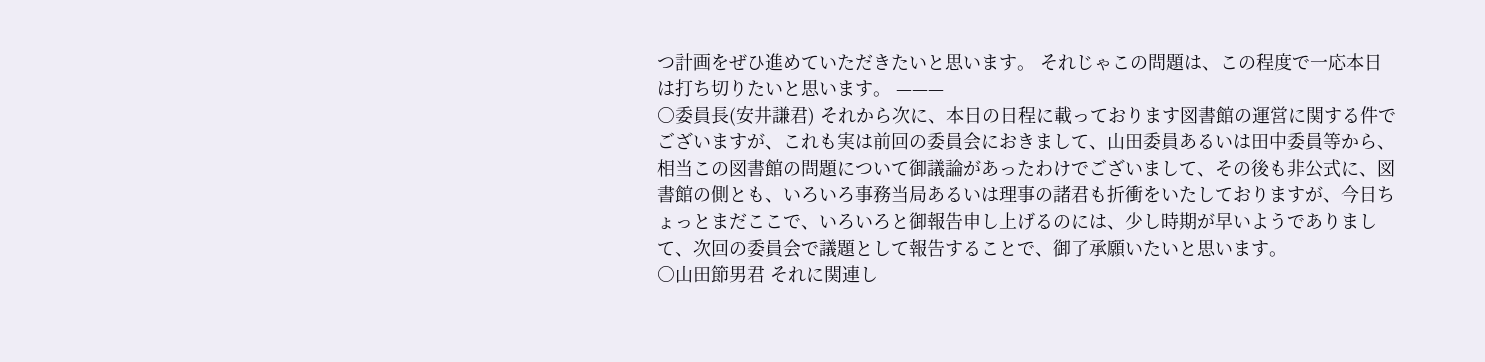つ計画をぜひ進めていただきたいと思います。 それじゃこの問題は、この程度で一応本日は打ち切りたいと思います。 ———
○委員長(安井謙君) それから次に、本日の日程に載っております図書館の運営に関する件でございますが、これも実は前回の委員会におきまして、山田委員あるいは田中委員等から、相当この図書館の問題について御議論があったわけでございまして、その後も非公式に、図書館の側とも、いろいろ事務当局あるいは理事の諸君も折衝をいたしておりますが、今日ちょっとまだここで、いろいろと御報告申し上げるのには、少し時期が早いようでありまして、次回の委員会で議題として報告することで、御了承願いたいと思います。
○山田節男君 それに関連し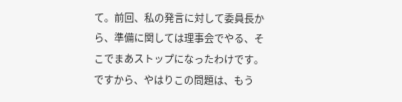て。前回、私の発言に対して委員長から、準備に関しては理事会でやる、そこでまあストップになったわけです。ですから、やはりこの問題は、もう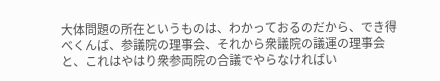大体問題の所在というものは、わかっておるのだから、でき得べくんば、参議院の理事会、それから衆議院の議運の理事会と、これはやはり衆参両院の合議でやらなければい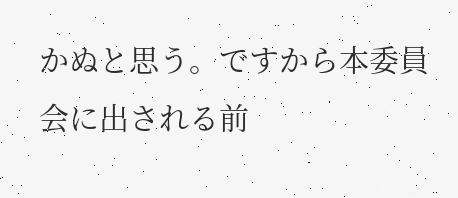かぬと思う。ですから本委員会に出される前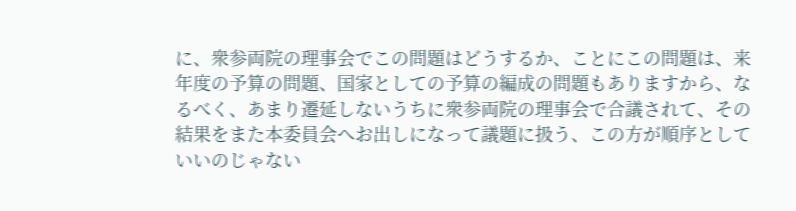に、衆参両院の理事会でこの問題はどうするか、ことにこの問題は、来年度の予算の問題、国家としての予算の編成の問題もありますから、なるべく、あまり遷延しないうちに衆参両院の理事会で合議されて、その結果をまた本委員会へお出しになって議題に扱う、この方が順序としていいのじゃない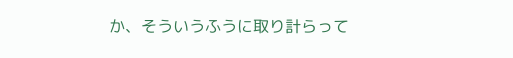か、そういうふうに取り計らって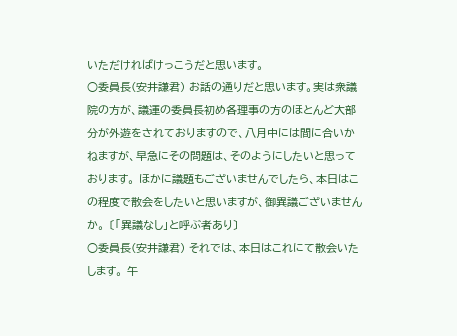いただければけっこうだと思います。
○委員長(安井謙君) お話の通りだと思います。実は衆議院の方が、議運の委員長初め各理事の方のほとんど大部分が外遊をされておりますので、八月中には間に合いかねますが、早急にその問題は、そのようにしたいと思っております。 ほかに議題もございませんでしたら、本日はこの程度で散会をしたいと思いますが、御異議ございませんか。 〔「異議なし」と呼ぶ者あり〕
○委員長(安井謙君) それでは、本日はこれにて散会いたします。 午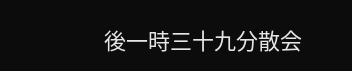後一時三十九分散会